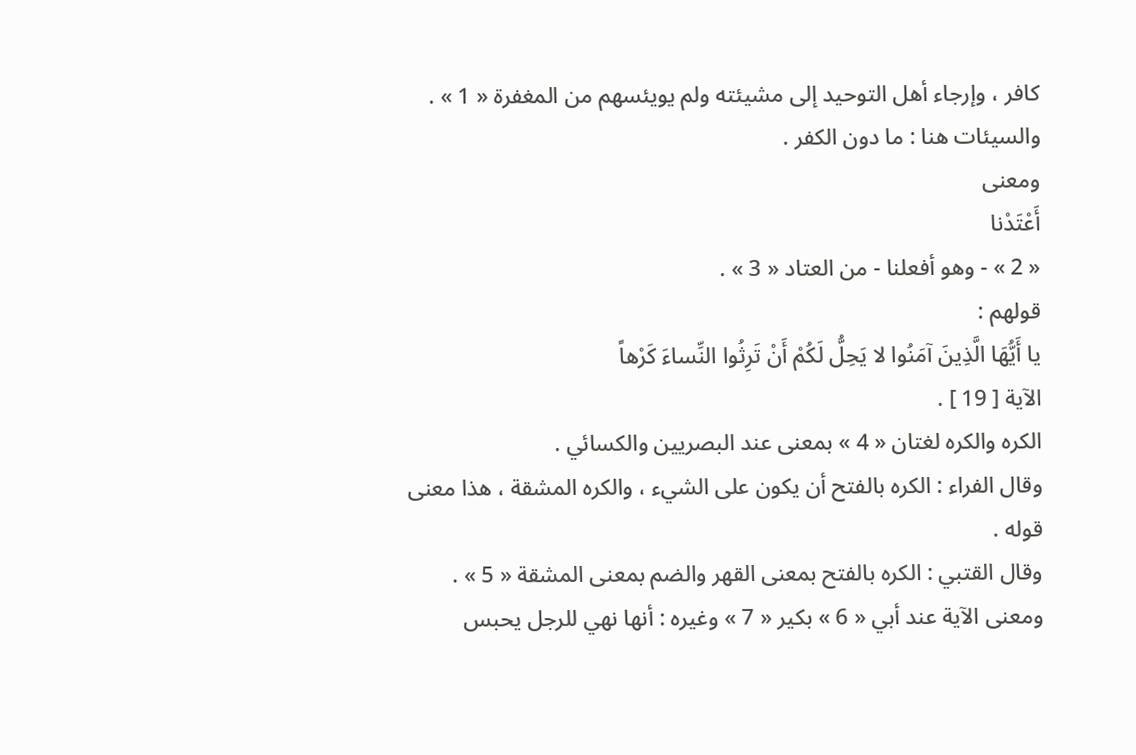كافر ، وإرجاء أهل التوحيد إلى مشيئته ولم يويئسهم من المغفرة « 1 » . والسيئات هنا : ما دون الكفر .
ومعنى
أَعْتَدْنا
« 2 » - وهو أفعلنا - من العتاد « 3 » .
قولهم :
يا أَيُّهَا الَّذِينَ آمَنُوا لا يَحِلُّ لَكُمْ أَنْ تَرِثُوا النِّساءَ كَرْهاً
الآية [ 19 ] .
الكره والكره لغتان « 4 » بمعنى عند البصريين والكسائي .
وقال الفراء : الكره بالفتح أن يكون على الشيء ، والكره المشقة ، هذا معنى قوله .
وقال القتبي : الكره بالفتح بمعنى القهر والضم بمعنى المشقة « 5 » .
ومعنى الآية عند أبي « 6 » بكير « 7 » وغيره : أنها نهي للرجل يحبس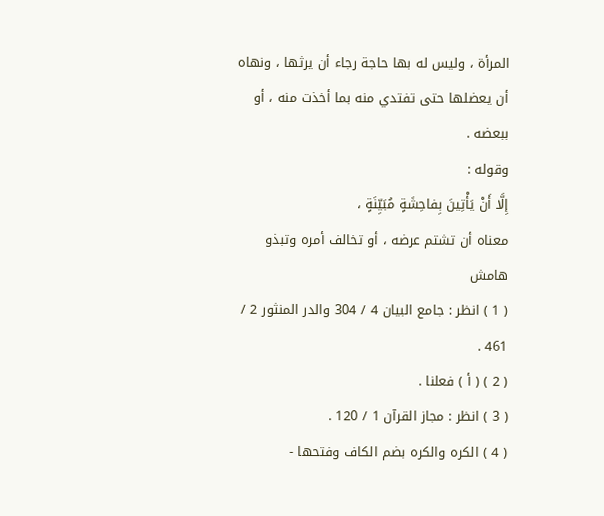المرأة ، وليس له بها حاجة رجاء أن يرثها ، ونهاه أن يعضلها حتى تفتدي منه بما أخذت منه ، أو ببعضه .
وقوله :
إِلَّا أَنْ يَأْتِينَ بِفاحِشَةٍ مُبَيِّنَةٍ ،
معناه أن تشتم عرضه ، أو تخالف أمره وتبذو
هامش
( 1 ) انظر : جامع البيان 4 / 304 والدر المنثور 2 / 461 .
( 2 ) ( أ ) فعلنا .
( 3 ) انظر : مجاز القرآن 1 / 120 .
( 4 ) الكره والكره بضم الكاف وفتحها -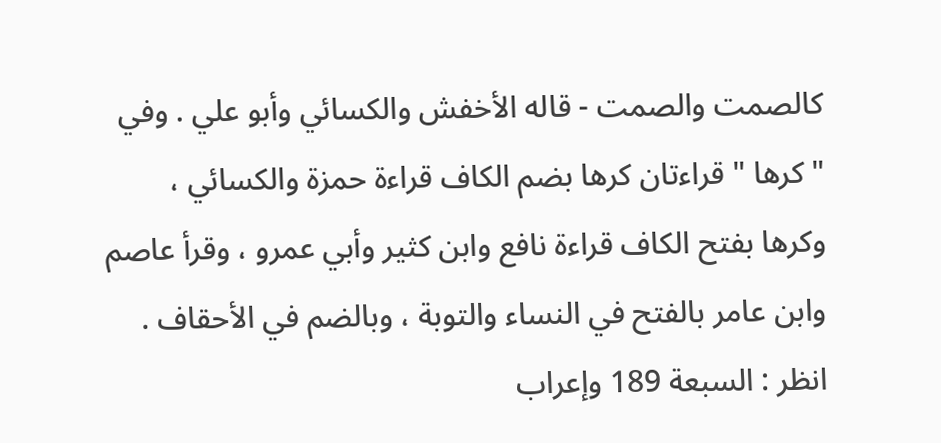كالصمت والصمت - قاله الأخفش والكسائي وأبو علي . وفي " كرها " قراءتان كرها بضم الكاف قراءة حمزة والكسائي ، وكرها بفتح الكاف قراءة نافع وابن كثير وأبي عمرو ، وقرأ عاصم وابن عامر بالفتح في النساء والتوبة ، وبالضم في الأحقاف . انظر : السبعة 189 وإعراب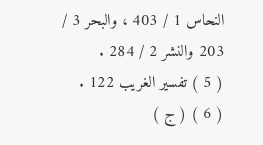النحاس 1 / 403 ، والبحر 3 / 203 والنشر 2 / 284 .
( 5 ) تفسير الغريب 122 .
( 6 ) ( ج )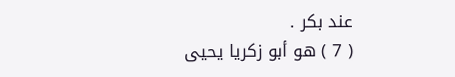عند بكر .
( 7 ) هو أبو زكريا يحيى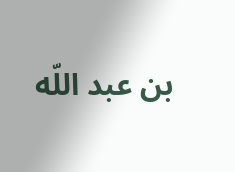بن عبد اللّه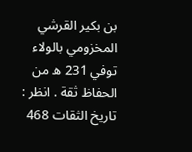بن بكير القرشي المخزومي بالولاء توفي 231 ه من الحفاظ ثقة . انظر : تاريخ الثقات 468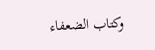وكتاب الضعفاء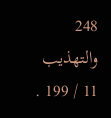248 والتهذيب 11 / 199 .